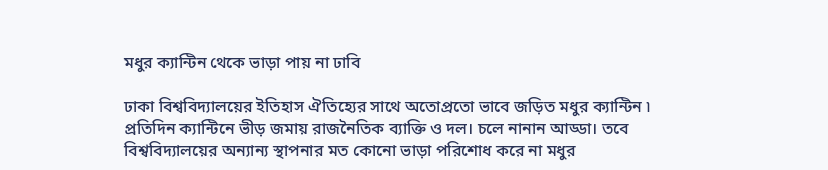মধুর ক্যান্টিন থেকে ভাড়া পায় না ঢাবি

ঢাকা বিশ্ববিদ্যালয়ের ইতিহাস ঐতিহ্যের সাথে অতোপ্রতো ভাবে জড়িত মধুর ক্যান্টিন ৷ প্রতিদিন ক্যান্টিনে ভীড় জমায় রাজনৈতিক ব্যাক্তি ও দল। চলে নানান আড্ডা। তবে বিশ্ববিদ্যালয়ের অন্যান্য স্থাপনার মত কোনো ভাড়া পরিশোধ করে না মধুর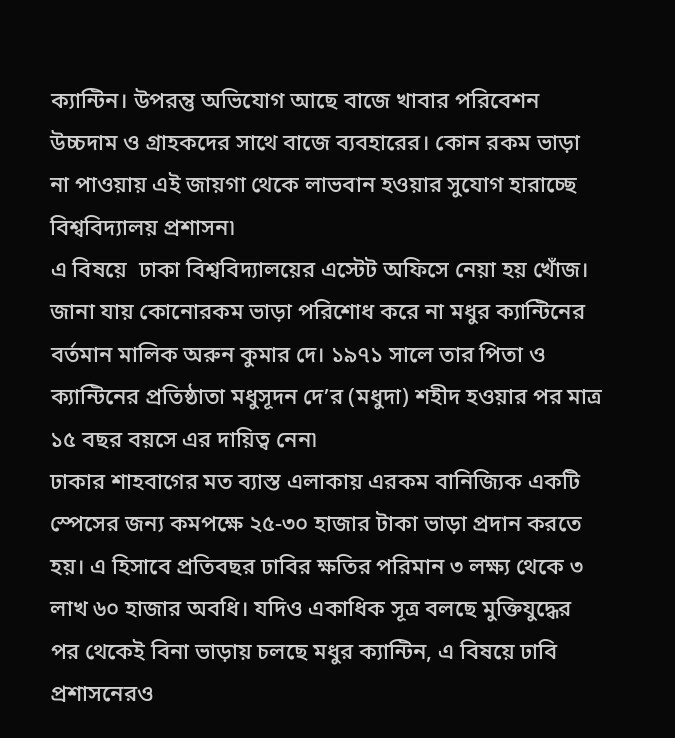ক্যান্টিন। উপরন্তু অভিযোগ আছে বাজে খাবার পরিবেশন উচ্চদাম ও গ্রাহকদের সাথে বাজে ব্যবহারের। কোন রকম ভাড়া না পাওয়ায় এই জায়গা থেকে লাভবান হওয়ার সুযোগ হারাচ্ছে বিশ্ববিদ্যালয় প্রশাসন৷
এ বিষয়ে  ঢাকা বিশ্ববিদ্যালয়ের এস্টেট অফিসে নেয়া হয় খোঁজ। জানা যায় কোনোরকম ভাড়া পরিশোধ করে না মধুর ক্যান্টিনের বর্তমান মালিক অরুন কুমার দে। ১৯৭১ সালে তার পিতা ও ক্যান্টিনের প্রতিষ্ঠাতা মধুসূদন দে’র (মধুদা) শহীদ হওয়ার পর মাত্র ১৫ বছর বয়সে এর দায়িত্ব নেন৷
ঢাকার শাহবাগের মত ব্যাস্ত এলাকায় এরকম বানিজ্যিক একটি স্পেসের জন্য কমপক্ষে ২৫-৩০ হাজার টাকা ভাড়া প্রদান করতে হয়। এ হিসাবে প্রতিবছর ঢাবির ক্ষতির পরিমান ৩ লক্ষ্য থেকে ৩ লাখ ৬০ হাজার অবধি। যদিও একাধিক সূত্র বলছে মুক্তিযুদ্ধের পর থেকেই বিনা ভাড়ায় চলছে মধুর ক্যান্টিন, এ বিষয়ে ঢাবি প্রশাসনেরও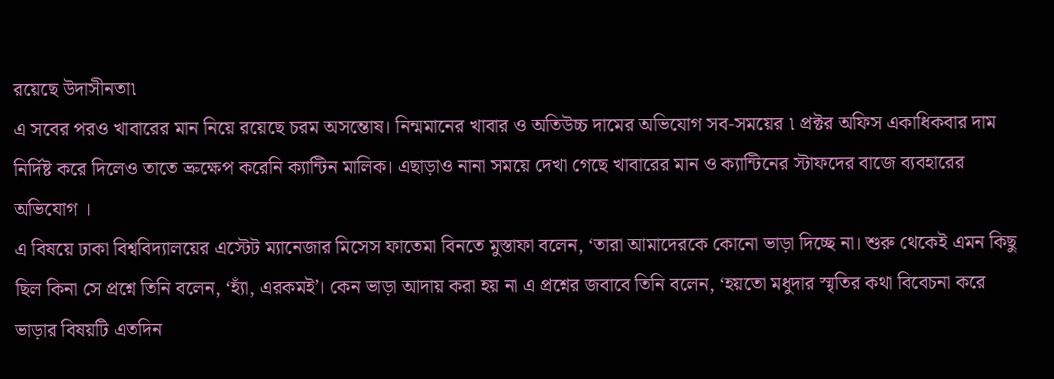রয়েছে উদাসীনতা৷
এ সবের পরও খাবারের মান নিয়ে রয়েছে চরম অসন্তোষ। নিন্মমানের খাবার ও অতিউচ্চ দামের অভিযোগ সব-সময়ের ৷ প্রক্টর অফিস একাধিকবার দাম নির্দিষ্ট করে দিলেও তাতে ভ্রুক্ষেপ করেনি ক্যান্টিন মালিক। এছাড়াও নানা সময়ে দেখা গেছে খাবারের মান ও ক্যান্টিনের স্টাফদের বাজে ব্যবহারের অভিযোগ ।
এ বিষয়ে ঢাকা বিশ্ববিদ্যালয়ের এস্টেট ম্যানেজার মিসেস ফাতেমা বিনতে মুস্তাফা বলেন, ‘তারা আমাদেরকে কোনো ভাড়া দিচ্ছে না। শুরু থেকেই এমন কিছু ছিল কিনা সে প্রশ্নে তিনি বলেন, ‘হ্যাঁ, এরকমই’। কেন ভাড়া আদায় করা হয় না এ প্রশ্নের জবাবে তিনি বলেন, ‘হয়তো মধুদার স্মৃতির কথা বিবেচনা করে ভাড়ার বিষয়টি এতদিন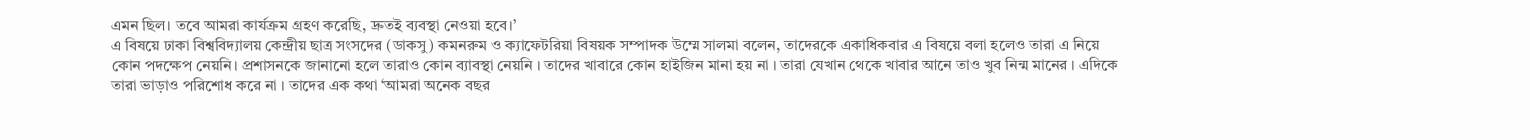এমন ছিল। তবে আমরা কার্যক্রম গ্রহণ করেছি, দ্রুতই ব্যবস্থা নেওয়া হবে।’
এ বিষয়ে ঢাকা বিশ্ববিদ্যালয় কেন্দ্রীয় ছাত্র সংসদের (ডাকসু) কমনরুম ও ক্যাফেটরিয়া বিষয়ক সম্পাদক উম্মে সালমা বলেন, তাদেরকে একাধিকবার এ বিষয়ে বলা হলেও তারা এ নিয়ে কোন পদক্ষেপ নেয়নি। প্রশাসনকে জানানো হলে তারাও কোন ব্যাবস্থা নেয়নি । তাদের খাবারে কোন হাইজিন মানা হয় না । তারা যেখান থেকে খাবার আনে তাও খুব নিন্ম মানের । এদিকে তারা ভাড়াও পরিশোধ করে না । তাদের এক কথা ‘আমরা অনেক বছর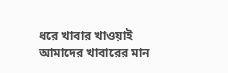ধরে খাবার খাওয়াই আমাদের খাবারের মান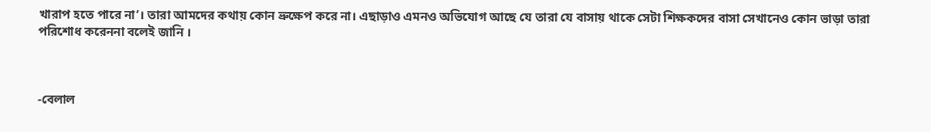খারাপ হতে পারে না’। তারা আমদের কথায় কোন ভ্রুক্ষেপ করে না। এছাড়াও এমনও অভিযোগ আছে যে তারা যে বাসায় থাকে সেটা শিক্ষকদের বাসা সেখানেও কোন ভাড়া তারা পরিশোধ করেননা বলেই জানি ।



-বেলাল